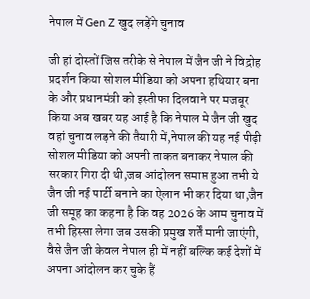नेपाल में Gen Z खुद लड़ेंगे चुनाव

जी हां दोस्तों जिस तरीके से नेपाल में जैन जी ने विद्रोह प्रदर्शन किया सोशल मीडिया को अपना हथियार बना के और प्रधानमंत्री को इस्तीफा दिलवाने पर मजबूर किया अब खबर यह आई है कि नेपाल मे जैन जी खुद वहां चुनाव लड़ने की तैयारी में,नेपाल की यह नई पीढ़ी सोशल मीडिया को अपनी ताकत बनाकर नेपाल की सरकार गिरा दी थी,जब आंदोलन समाप्त हुआ तभी ये जैन जी नई पार्टी बनाने का ऐलान भी कर दिया था,जैन जी समूह का कहना है कि वह 2026 के आम चुनाव में तभी हिस्सा लेगा जब उसकी प्रमुख शर्तें मानी जाएंगी, वैसे जैन जी केवल नेपाल ही में नहीं बल्कि कई देशों में अपना आंदोलन कर चुके हैं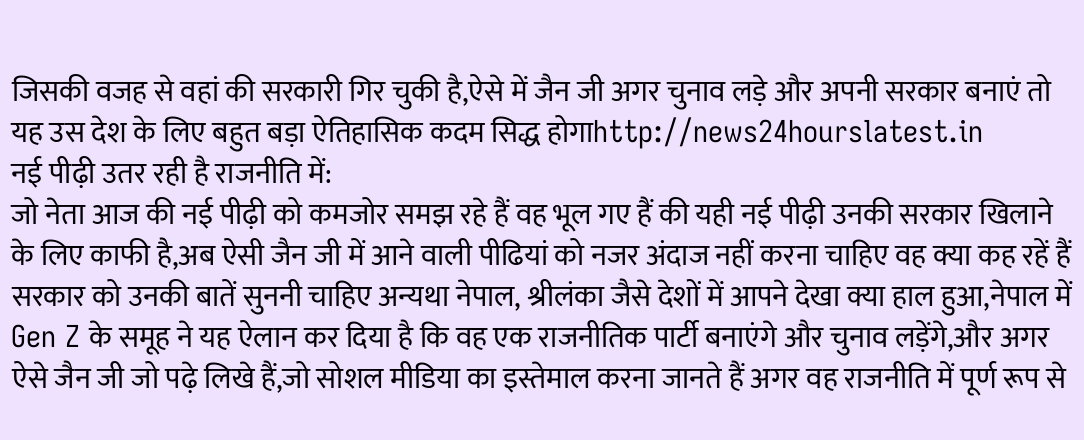जिसकी वजह से वहां की सरकारी गिर चुकी है,ऐसे में जैन जी अगर चुनाव लड़े और अपनी सरकार बनाएं तो यह उस देश के लिए बहुत बड़ा ऐतिहासिक कदम सिद्ध होगाhttp://news24hourslatest.in
नई पीढ़ी उतर रही है राजनीति में:
जो नेता आज की नई पीढ़ी को कमजोर समझ रहे हैं वह भूल गए हैं की यही नई पीढ़ी उनकी सरकार खिलाने के लिए काफी है,अब ऐसी जैन जी में आने वाली पीढियां को नजर अंदाज नहीं करना चाहिए वह क्या कह रहें हैं सरकार को उनकी बातें सुननी चाहिए अन्यथा नेपाल, श्रीलंका जैसे देशों में आपने देखा क्या हाल हुआ,नेपाल में Gen Z के समूह ने यह ऐलान कर दिया है कि वह एक राजनीतिक पार्टी बनाएंगे और चुनाव लड़ेंगे,और अगर ऐसे जैन जी जो पढ़े लिखे हैं,जो सोशल मीडिया का इस्तेमाल करना जानते हैं अगर वह राजनीति में पूर्ण रूप से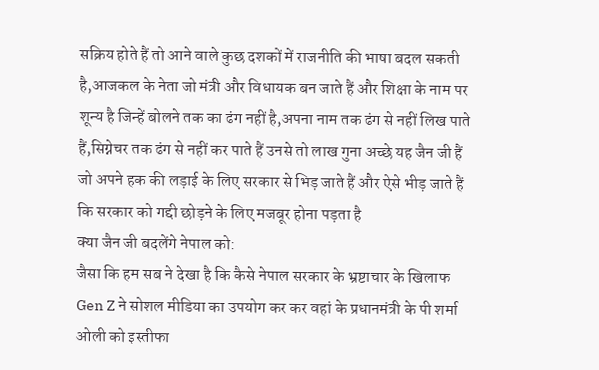सक्रिय होते हैं तो आने वाले कुछ दशकों में राजनीति की भाषा बदल सकती है,आजकल के नेता जो मंत्री और विधायक बन जाते हैं और शिक्षा के नाम पर शून्य है जिन्हें बोलने तक का ढंग नहीं है,अपना नाम तक ढंग से नहीं लिख पाते हैं,सिग्नेचर तक ढंग से नहीं कर पाते हैं उनसे तो लाख गुना अच्छे यह जैन जी हैं जो अपने हक की लड़ाई के लिए सरकार से भिड़ जाते हैं और ऐसे भीड़ जाते हैं कि सरकार को गद्दी छोड़ने के लिए मजबूर होना पड़ता है
क्या जैन जी बदलेंगे नेपाल को:
जैसा कि हम सब ने देखा है कि कैसे नेपाल सरकार के भ्रष्टाचार के खिलाफ Gen Z ने सोशल मीडिया का उपयोग कर कर वहां के प्रधानमंत्री के पी शर्मा ओली को इस्तीफा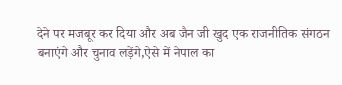देने पर मजबूर कर दिया और अब जैन जी खुद एक राजनीतिक संगठन बनाएंगे और चुनाव लड़ेंगे,ऐसे में नेपाल का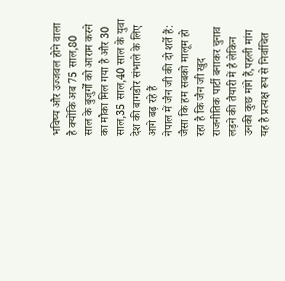भविष्य और उज्जवल होने वाला है क्योंकि अब 75 साल,80 साल के बुजुर्गों को आराम करने का मौका मिल गया है और 30 साल,35 साल,40 साल के युवा देश की बागडोर संभाले के लिए आगे बढ़ रहे हैं
नेपाल में जैन जी की दो शर्ते हैं:
जैसा कि हम सबको मालूम हो रहा है कि जैन जी खुद राजनीतिक पार्टी बनाकर चुनाव लड़ने की तैयारी में है लेकिन उनकी कुछ मांगे हैं,पहली मांग यह है प्रत्यक्ष रूप से निर्वाचित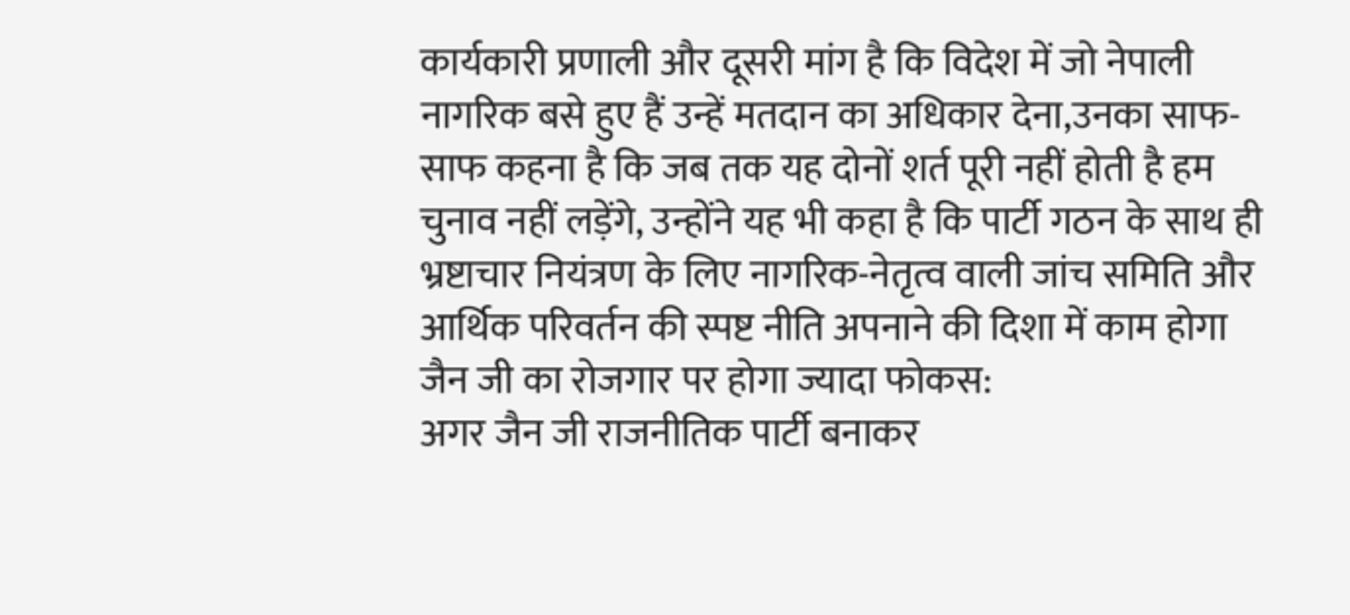कार्यकारी प्रणाली और दूसरी मांग है कि विदेश में जो नेपाली नागरिक बसे हुए हैं उन्हें मतदान का अधिकार देना,उनका साफ-साफ कहना है कि जब तक यह दोनों शर्त पूरी नहीं होती है हम चुनाव नहीं लड़ेंगे, उन्होंने यह भी कहा है कि पार्टी गठन के साथ ही भ्रष्टाचार नियंत्रण के लिए नागरिक-नेतृत्व वाली जांच समिति और आर्थिक परिवर्तन की स्पष्ट नीति अपनाने की दिशा में काम होगा
जैन जी का रोजगार पर होगा ज्यादा फोकस:
अगर जैन जी राजनीतिक पार्टी बनाकर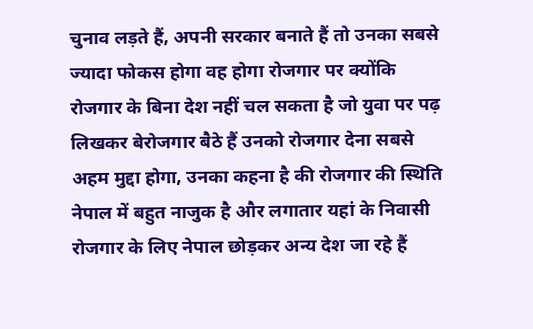चुनाव लड़ते हैं, अपनी सरकार बनाते हैं तो उनका सबसे ज्यादा फोकस होगा वह होगा रोजगार पर क्योंकि रोजगार के बिना देश नहीं चल सकता है जो युवा पर पढ़ लिखकर बेरोजगार बैठे हैं उनको रोजगार देना सबसे अहम मुद्दा होगा, उनका कहना है की रोजगार की स्थिति नेपाल में बहुत नाजुक है और लगातार यहां के निवासी रोजगार के लिए नेपाल छोड़कर अन्य देश जा रहे हैं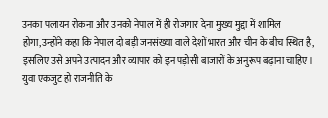उनका पलायन रोकना और उनको नेपाल में ही रोजगार देना मुख्य मुद्दा में शामिल होगा,उन्होंने कहा कि नेपाल दो बड़ी जनसंख्या वाले देशों भारत और चीन के बीच स्थित है, इसलिए उसे अपने उत्पादन और व्यापार को इन पड़ोसी बाजारों के अनुरूप बढ़ाना चाहिए।
युवा एकजुट हो राजनीति के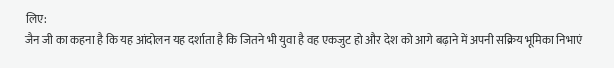लिए:
जैन जी का कहना है कि यह आंदोलन यह दर्शाता है कि जितने भी युवा है वह एकजुट हो और देश को आगे बढ़ाने में अपनी सक्रिय भूमिका निभाएं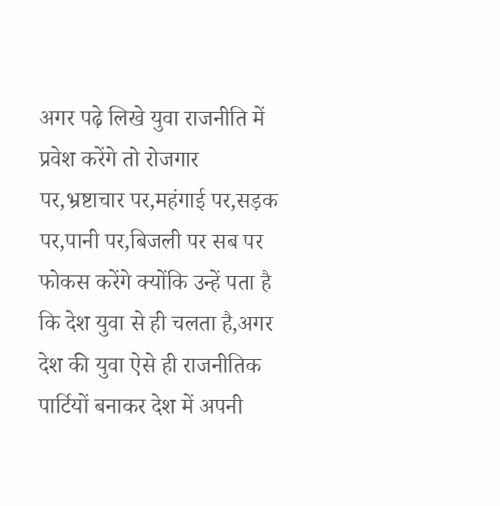अगर पढ़े लिखे युवा राजनीति में प्रवेश करेंगे तो रोजगार पर,भ्रष्टाचार पर,महंगाई पर,सड़क पर,पानी पर,बिजली पर सब पर फोकस करेंगे क्योंकि उन्हें पता है कि देश युवा से ही चलता है,अगर देश की युवा ऐसे ही राजनीतिक पार्टियों बनाकर देश में अपनी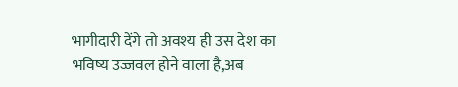भागीदारी देंगे तो अवश्य ही उस देश का भविष्य उज्जवल होने वाला है,अब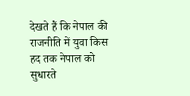देखते हैं कि नेपाल की राजनीति में युवा किस हद तक नेपाल को सुधारते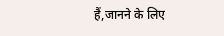हैं,जानने के लिए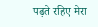पढ़ते रहिए मेरा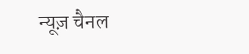न्यूज़ चैनल